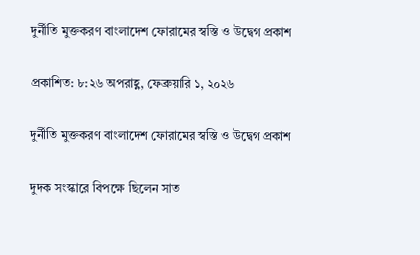দুর্নীতি মুক্তকরণ বাংলাদেশ ফোরামের স্বস্তি ও উদ্বেগ প্রকাশ

প্রকাশিত: ৮:২৬ অপরাহ্ণ, ফেব্রুয়ারি ১, ২০২৬

দুর্নীতি মুক্তকরণ বাংলাদেশ ফোরামের স্বস্তি ও উদ্বেগ প্রকাশ

দুদক সংস্কারে বিপক্ষে ছিলেন সাত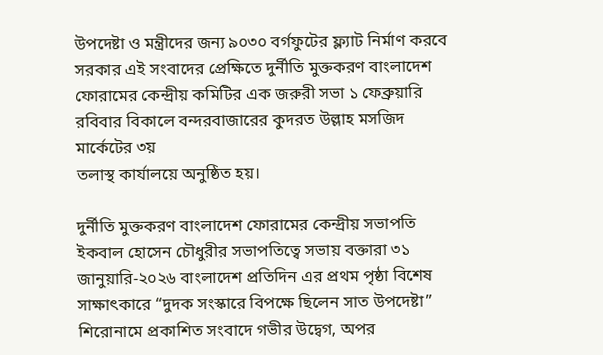উপদেষ্টা ও মন্ত্রীদের জন্য ৯০৩০ বর্গফুটের ফ্ল্যাট নির্মাণ করবে সরকার এই সংবাদের প্রেক্ষিতে দুর্নীতি মুক্তকরণ বাংলাদেশ ফোরামের কেন্দ্রীয় কমিটির এক জরুরী সভা ১ ফেব্রুয়ারি রবিবার বিকালে বন্দরবাজারের কুদরত উল্লাহ মসজিদ মার্কেটের ৩য়
তলাস্থ কার্যালয়ে অনুষ্ঠিত হয়।

দুর্নীতি মুক্তকরণ বাংলাদেশ ফোরামের কেন্দ্রীয় সভাপতি ইকবাল হোসেন চৌধুরীর সভাপতিত্বে সভায় বক্তারা ৩১ জানুয়ারি-২০২৬ বাংলাদেশ প্রতিদিন এর প্রথম পৃষ্ঠা বিশেষ সাক্ষাৎকারে “দুদক সংস্কারে বিপক্ষে ছিলেন সাত উপদেষ্টা” শিরোনামে প্রকাশিত সংবাদে গভীর উদ্বেগ, অপর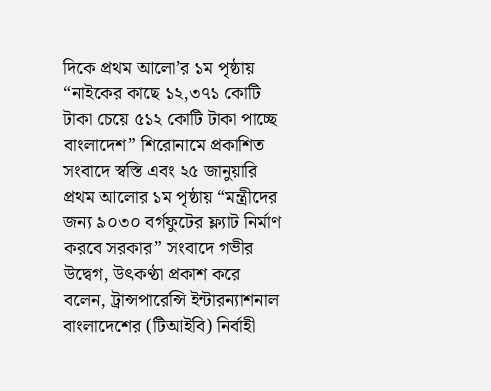দিকে প্রথম আলো’র ১ম পৃষ্ঠায় “নাইকের কাছে ১২,৩৭১ কোটি টাকা চেয়ে ৫১২ কোটি টাকা পাচ্ছে বাংলাদেশ” শিরোনামে প্রকাশিত সংবাদে স্বস্তি এবং ২৫ জানুয়ারি প্রথম আলোর ১ম পৃষ্ঠায় “মন্ত্রীদের জন্য ৯০৩০ বর্গফুটের ফ্ল্যাট নির্মাণ করবে সরকার” সংবাদে গভীর উদ্বেগ, উৎকণ্ঠা প্রকাশ করে বলেন, ট্রান্সপারেন্সি ইন্টারন্যাশনাল বাংলাদেশের (টিআইবি) নির্বাহী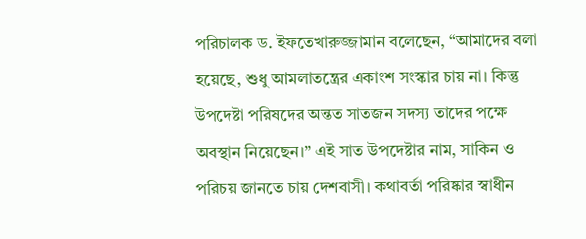পরিচালক ড. ইফতেখারুজ্জামান বলেছেন, “আমাদের বলা হয়েছে, শুধু আমলাতন্ত্রের একাংশ সংস্কার চায় না। কিন্তু উপদেষ্টা পরিষদের অন্তত সাতজন সদস্য তাদের পক্ষে অবস্থান নিয়েছেন।” এই সাত উপদেষ্টার নাম, সাকিন ও পরিচয় জানতে চায় দেশবাসী। কথাবর্তা পরিষ্কার স্বাধীন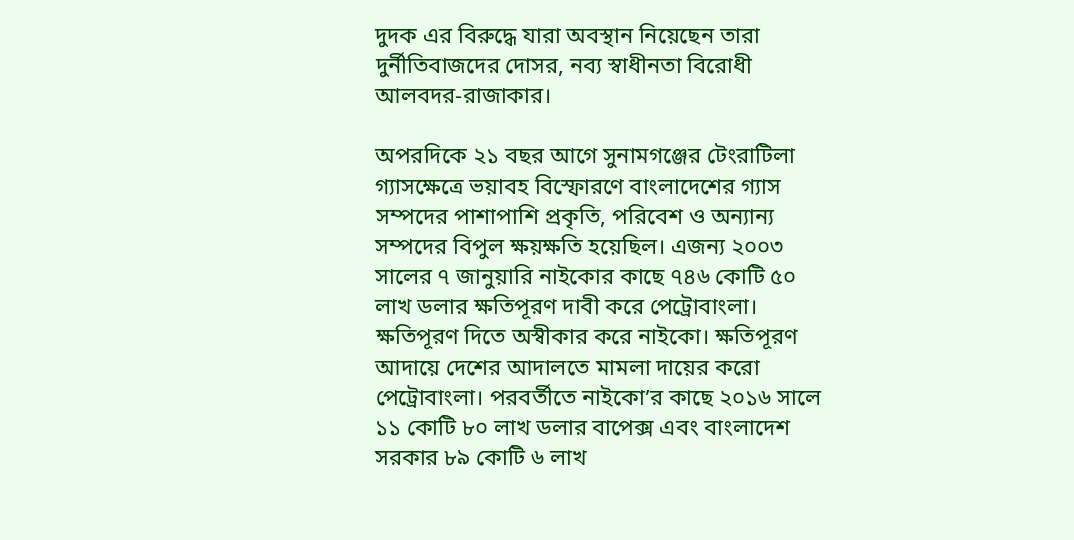দুদক এর বিরুদ্ধে যারা অবস্থান নিয়েছেন তারা দুর্নীতিবাজদের দোসর, নব্য স্বাধীনতা বিরোধী আলবদর-রাজাকার।

অপরদিকে ২১ বছর আগে সুনামগঞ্জের টেংরাটিলা গ্যাসক্ষেত্রে ভয়াবহ বিস্ফোরণে বাংলাদেশের গ্যাস সম্পদের পাশাপাশি প্রকৃতি, পরিবেশ ও অন্যান্য সম্পদের বিপুল ক্ষয়ক্ষতি হয়েছিল। এজন্য ২০০৩ সালের ৭ জানুয়ারি নাইকোর কাছে ৭৪৬ কোটি ৫০ লাখ ডলার ক্ষতিপূরণ দাবী করে পেট্রোবাংলা। ক্ষতিপূরণ দিতে অস্বীকার করে নাইকো। ক্ষতিপূরণ আদায়ে দেশের আদালতে মামলা দায়ের করো পেট্রোবাংলা। পরবর্তীতে নাইকো’র কাছে ২০১৬ সালে ১১ কোটি ৮০ লাখ ডলার বাপেক্স এবং বাংলাদেশ সরকার ৮৯ কোটি ৬ লাখ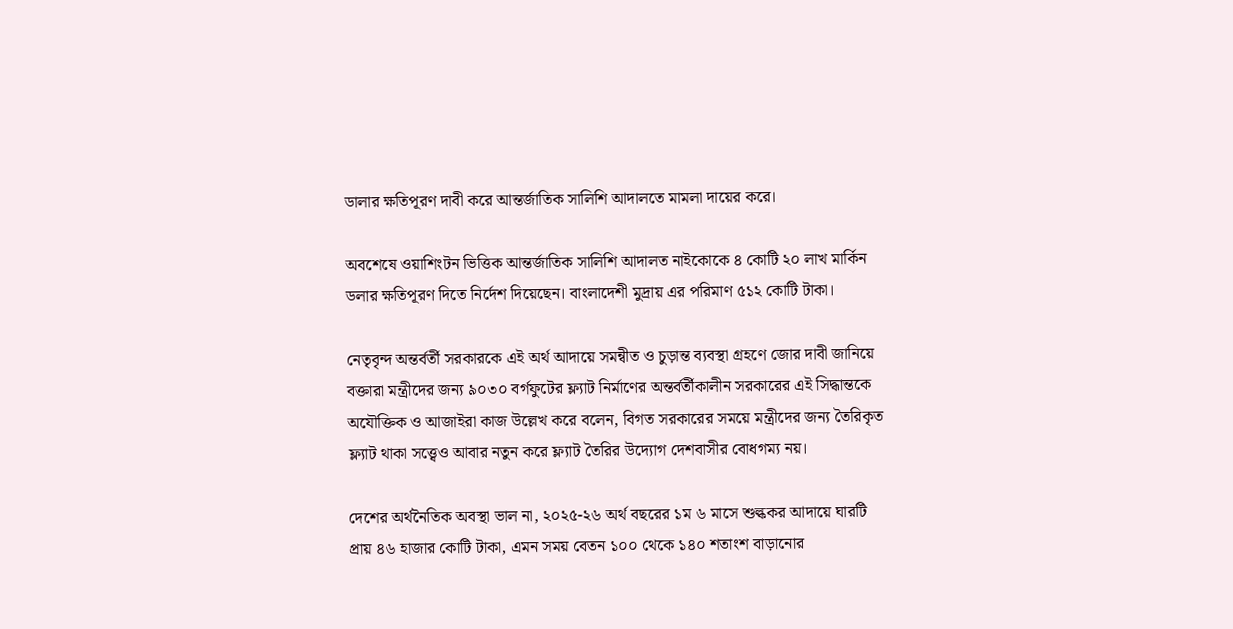ডালার ক্ষতিপূরণ দাবী করে আন্তর্জাতিক সালিশি আদালতে মামলা দায়ের করে।

অবশেষে ওয়াশিংটন ভিত্তিক আন্তর্জাতিক সালিশি আদালত নাইকোকে ৪ কোটি ২০ লাখ মার্কিন ডলার ক্ষতিপূরণ দিতে নির্দেশ দিয়েছেন। বাংলাদেশী মুদ্রায় এর পরিমাণ ৫১২ কোটি টাকা।

নেতৃবৃন্দ অন্তর্বর্তী সরকারকে এই অর্থ আদায়ে সমন্বীত ও চুড়ান্ত ব্যবস্থা গ্রহণে জোর দাবী জানিয়ে বক্তারা মন্ত্রীদের জন্য ৯০৩০ বর্গফুটের ফ্ল্যাট নির্মাণের অন্তর্বর্তীকালীন সরকারের এই সিদ্ধান্তকে অযৌক্তিক ও আজাইরা কাজ উল্লেখ করে বলেন, বিগত সরকারের সময়ে মন্ত্রীদের জন্য তৈরিকৃত ফ্ল্যাট থাকা সত্ত্বেও আবার নতুন করে ফ্ল্যাট তৈরির উদ্যোগ দেশবাসীর বোধগম্য নয়।

দেশের অর্থনৈতিক অবস্থা ভাল না, ২০২৫-২৬ অর্থ বছরের ১ম ৬ মাসে শুল্ককর আদায়ে ঘারটি প্রায় ৪৬ হাজার কোটি টাকা, এমন সময় বেতন ১০০ থেকে ১৪০ শতাংশ বাড়ানোর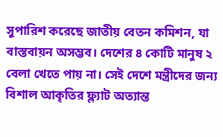সুপারিশ করেছে জাতীয় বেতন কমিশন, যা বাস্তবায়ন অসম্ভব। দেশের ৪ কোটি মানুষ ২ বেলা খেতে পায় না। সেই দেশে মন্ত্রীদের জন্য বিশাল আকৃতির ফ্ল্যাট অত্যান্ত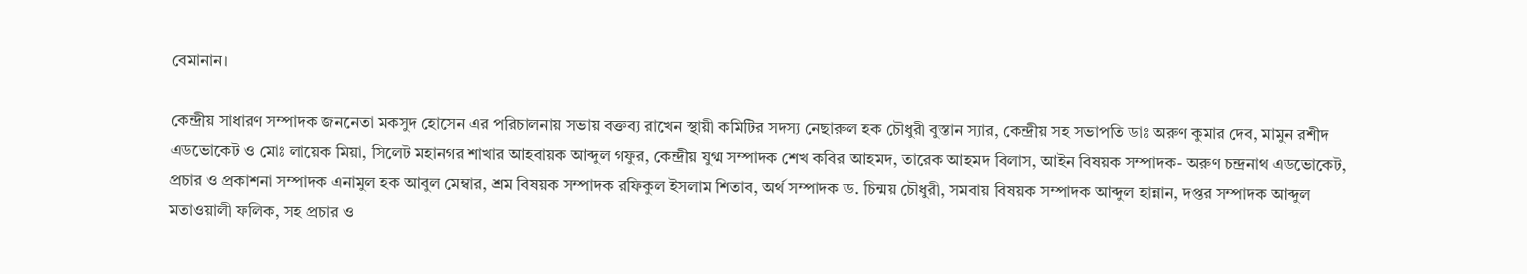বেমানান।

কেন্দ্রীয় সাধারণ সম্পাদক জননেতা মকসুদ হোসেন এর পরিচালনায় সভায় বক্তব্য রাখেন স্থায়ী কমিটির সদস্য নেছারুল হক চৌধুরী বুস্তান স্যার, কেন্দ্রীয় সহ সভাপতি ডাঃ অরুণ কুমার দেব, মামুন রশীদ এডভোকেট ও মোঃ লায়েক মিয়া, সিলেট মহানগর শাখার আহবায়ক আব্দুল গফুর, কেন্দ্রীয় যুগ্ম সম্পাদক শেখ কবির আহমদ, তারেক আহমদ বিলাস, আইন বিষয়ক সম্পাদক- অরুণ চন্দ্রনাথ এডভোকেট, প্রচার ও প্রকাশনা সম্পাদক এনামুল হক আবুল মেম্বার, শ্রম বিষয়ক সম্পাদক রফিকুল ইসলাম শিতাব, অর্থ সম্পাদক ড. চিন্ময় চৌধুরী, সমবায় বিষয়ক সম্পাদক আব্দুল হান্নান, দপ্তর সম্পাদক আব্দুল মতাওয়ালী ফলিক, সহ প্রচার ও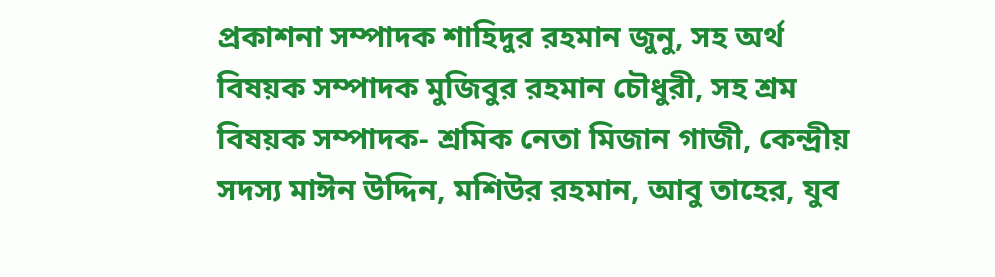প্রকাশনা সম্পাদক শাহিদুর রহমান জুনু, সহ অর্থ বিষয়ক সম্পাদক মুজিবুর রহমান চৌধুরী, সহ শ্রম বিষয়ক সম্পাদক- শ্রমিক নেতা মিজান গাজী, কেন্দ্রীয় সদস্য মাঈন উদ্দিন, মশিউর রহমান, আবু তাহের, যুব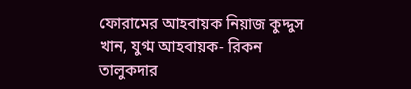ফোরামের আহবায়ক নিয়াজ কুদ্দুস খান, যুগ্ম আহবায়ক- রিকন তালুকদার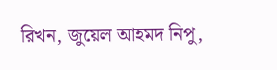রিখন, জুয়েল আহমদ নিপু,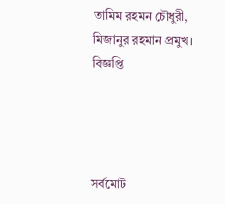তামিম রহমন চৌধুরী, মিজানুর রহমান প্রমুখ। বিজ্ঞপ্তি




সর্বমোট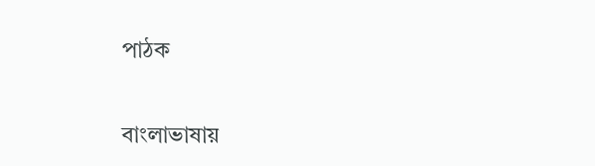পাঠক


বাংলাভাষায়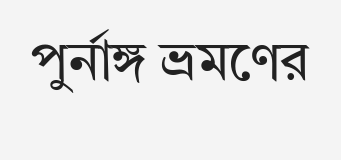পুর্নাঙ্গ ভ্রমণের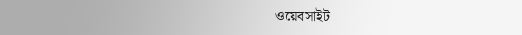ওয়েবসাইট